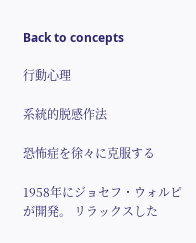Back to concepts

行動心理

系統的脱感作法

恐怖症を徐々に克服する

1958年にジョセフ・ウォルピが開発。 リラックスした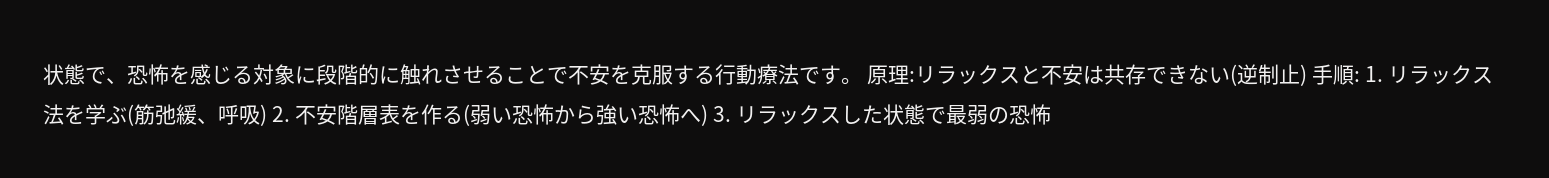状態で、恐怖を感じる対象に段階的に触れさせることで不安を克服する行動療法です。 原理:リラックスと不安は共存できない(逆制止) 手順: 1. リラックス法を学ぶ(筋弛緩、呼吸) 2. 不安階層表を作る(弱い恐怖から強い恐怖へ) 3. リラックスした状態で最弱の恐怖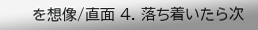を想像/直面 4. 落ち着いたら次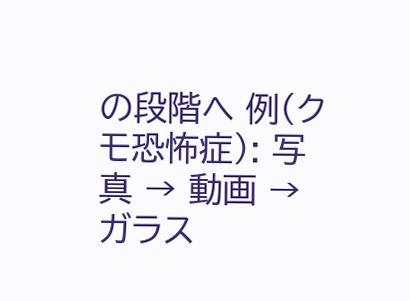の段階へ 例(クモ恐怖症): 写真 → 動画 → ガラス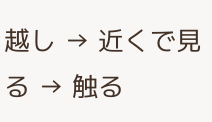越し → 近くで見る → 触る